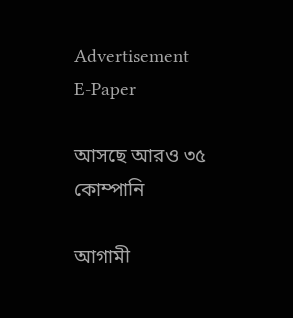Advertisement
E-Paper

আসছে আরও ৩৫ কোম্পানি

আগামী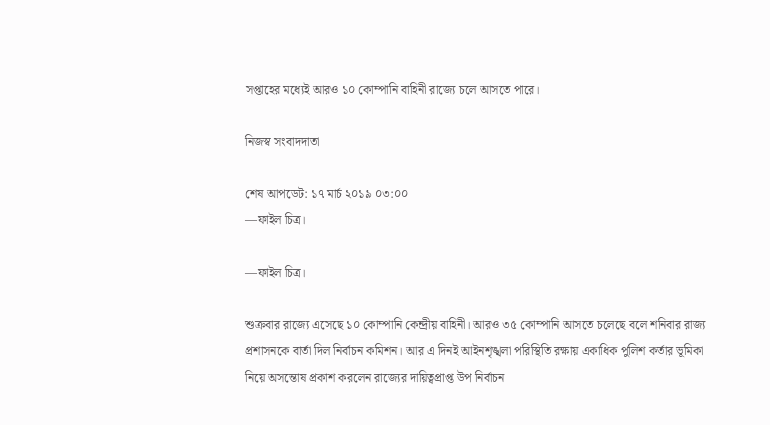সপ্তাহের মধ্যেই আরও ১০ কোম্পানি বাহিনী রাজ্যে চলে আসতে পারে।

নিজস্ব সংবাদদাতা

শেষ আপডেট: ১৭ মার্চ ২০১৯ ০৩:০০
—ফাইল চিত্র।

—ফাইল চিত্র।

শুক্রবার রাজ্যে এসেছে ১০ কোম্পানি কেন্দ্রীয় বাহিনী। আরও ৩৫ কোম্পানি আসতে চলেছে বলে শনিবার রাজ্য প্রশাসনকে বার্তা দিল নির্বাচন কমিশন। আর এ দিনই আইনশৃঙ্খলা পরিস্থিতি রক্ষায় একাধিক পুলিশ কর্তার ভূমিকা নিয়ে অসন্তোষ প্রকাশ করলেন রাজ্যের দায়িত্বপ্রাপ্ত উপ নির্বাচন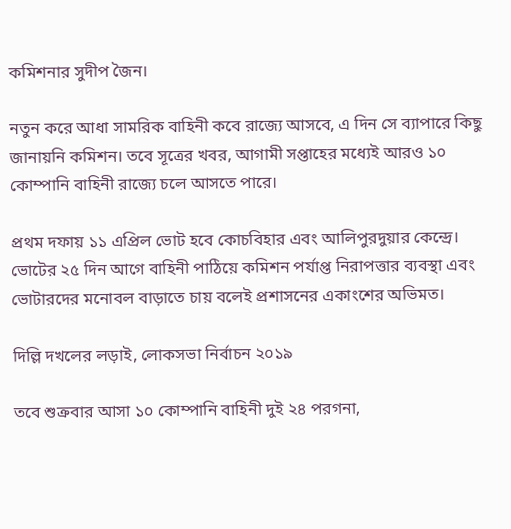কমিশনার সুদীপ জৈন।

নতুন করে আধা সামরিক বাহিনী কবে রাজ্যে আসবে, এ দিন সে ব্যাপারে কিছু জানায়নি কমিশন। তবে সূত্রের খবর, আগামী সপ্তাহের মধ্যেই আরও ১০ কোম্পানি বাহিনী রাজ্যে চলে আসতে পারে।

প্রথম দফায় ১১ এপ্রিল ভোট হবে কোচবিহার এবং আলিপুরদুয়ার কেন্দ্রে। ভোটের ২৫ দিন আগে বাহিনী পাঠিয়ে কমিশন পর্যাপ্ত নিরাপত্তার ব্যবস্থা এবং ভোটারদের মনোবল বাড়াতে চায় বলেই প্রশাসনের একাংশের অভিমত।

দিল্লি দখলের লড়াই, লোকসভা নির্বাচন ২০১৯

তবে শুক্রবার আসা ১০ কোম্পানি বাহিনী দুই ২৪ পরগনা,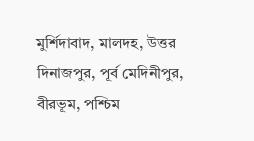মুর্শিদাবাদ, মালদহ, উত্তর দিনাজপুর, পূর্ব মেদিনীপুর, বীরভূম, পশ্চিম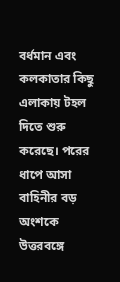বর্ধমান এবং কলকাতার কিছু এলাকায় টহল দিতে শুরু করেছে। পরের ধাপে আসা বাহিনীর বড় অংশকে উত্তরবঙ্গে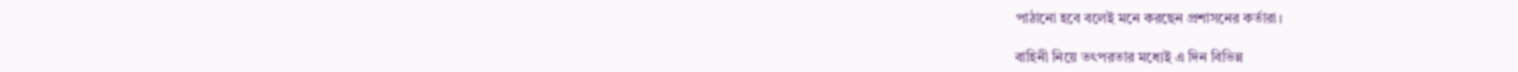পাঠানো হবে বলেই মনে করছেন প্রশাসনের কর্তারা।

বাহিনী নিয়ে তৎপরতার মধ্যেই এ দিন বিভিন্ন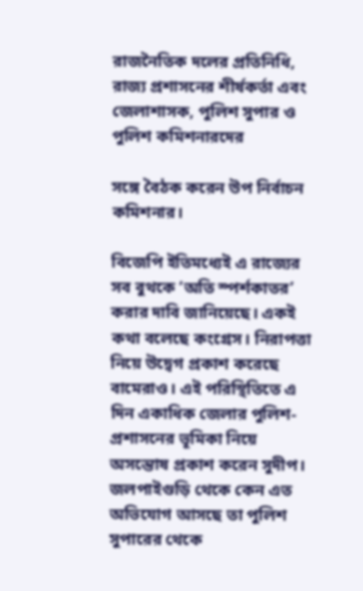রাজনৈতিক দলের প্রতিনিধি, রাজ্য প্রশাসনের শীর্ষকর্তা এবং জেলাশাসক, পুলিশ সুপার ও পুলিশ কমিশনারদের

সঙ্গে বৈঠক করেন উপ নির্বাচন কমিশনার।

বিজেপি ইতিমধ্যেই এ রাজ্যের সব বুথকে ‘অতি স্পর্শকাতর’ করার দাবি জানিয়েছে। একই কথা বলেছে কংগ্রেস। নিরাপত্তা নিয়ে উদ্বেগ প্রকাশ করেছে বামেরাও। এই পরিস্থিতিতে এ দিন একাধিক জেলার পুলিশ-প্রশাসনের ভূমিকা নিয়ে অসন্তোষ প্রকাশ করেন সুদীপ। জলপাইগুড়ি থেকে কেন এত অভিযোগ আসছে তা পুলিশ সুপারের থেকে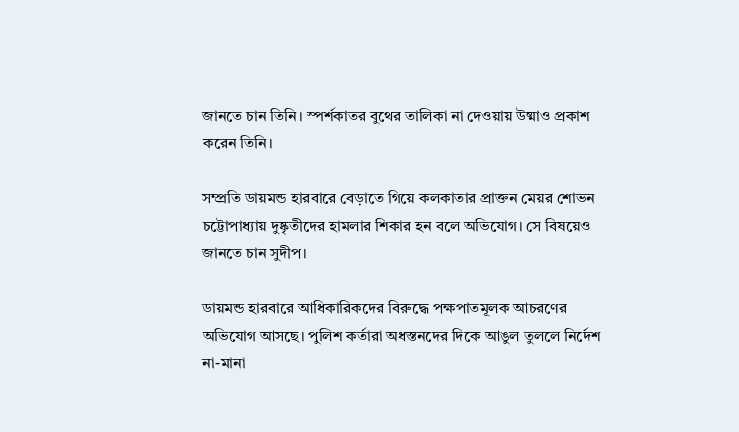জানতে চান তিনি। স্পর্শকাতর বুথের তালিকা না দেওয়ায় উষ্মাও প্রকাশ করেন তিনি।

সম্প্রতি ডায়মন্ড হারবারে বেড়াতে গিয়ে কলকাতার প্রাক্তন মেয়র শোভন চট্টোপাধ্যায় দুষ্কৃতীদের হামলার শিকার হন বলে অভিযোগ। সে বিষয়েও জানতে চান সুদীপ।

ডায়মন্ড হারবারে আধিকারিকদের বিরুদ্ধে পক্ষপাতমূলক আচরণের অভিযোগ আসছে। পুলিশ কর্তারা অধস্তনদের দিকে আঙুল তুললে নির্দেশ না-মানা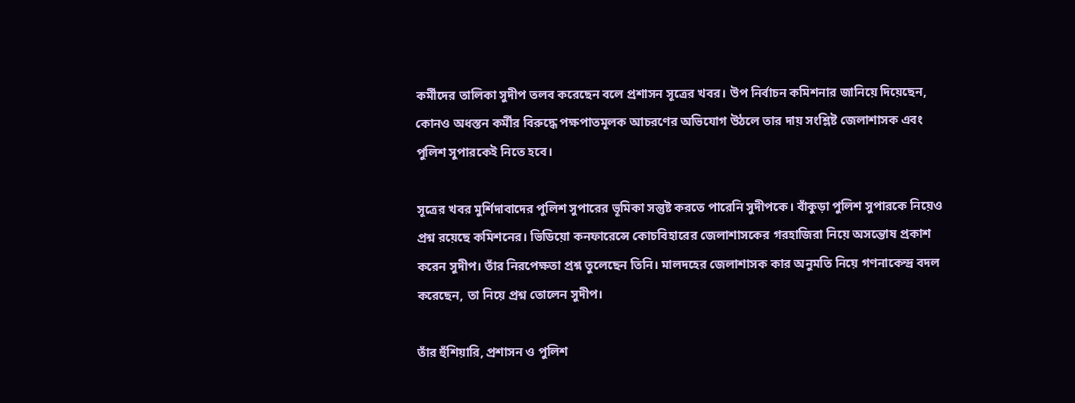কর্মীদের তালিকা সুদীপ তলব করেছেন বলে প্রশাসন সূত্রের খবর। উপ নির্বাচন কমিশনার জানিয়ে দিয়েছেন, কোনও অধস্তন কর্মীর বিরুদ্ধে পক্ষপাতমূলক আচরণের অভিযোগ উঠলে তার দায় সংশ্লিষ্ট জেলাশাসক এবং পুলিশ সুপারকেই নিতে হবে।

সূত্রের খবর মুর্শিদাবাদের পুলিশ সুপারের ভূমিকা সন্তুষ্ট করতে পারেনি সুদীপকে। বাঁকুড়া পুলিশ সুপারকে নিয়েও প্রশ্ন রয়েছে কমিশনের। ভিডিয়ো কনফারেন্সে কোচবিহারের জেলাশাসকের গরহাজিরা নিয়ে অসন্তোষ প্রকাশ করেন সুদীপ। তাঁর নিরপেক্ষতা প্রশ্ন তুলেছেন তিনি। মালদহের জেলাশাসক কার অনুমতি নিয়ে গণনাকেন্দ্র বদল করেছেন, তা নিয়ে প্রশ্ন তোলেন সুদীপ।

তাঁর হুঁশিয়ারি, প্রশাসন ও পুলিশ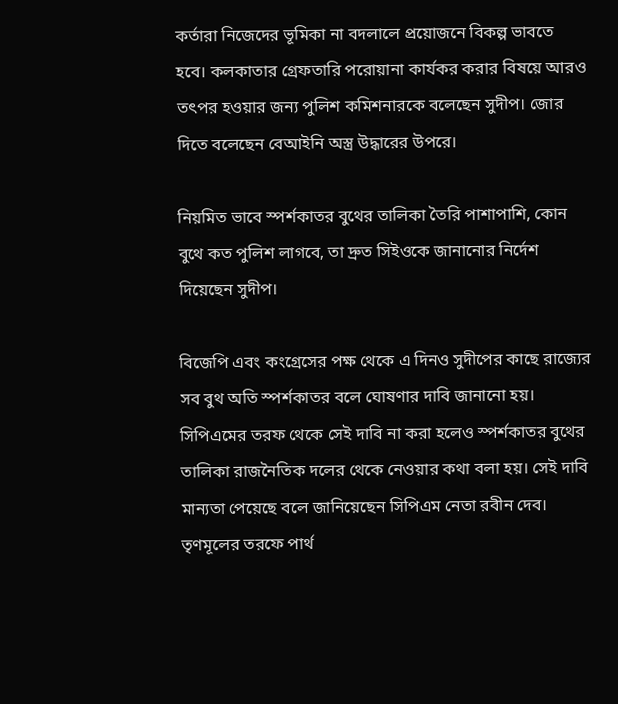কর্তারা নিজেদের ভূমিকা না বদলালে প্রয়োজনে বিকল্প ভাবতে হবে। কলকাতার গ্রেফতারি পরোয়ানা কার্যকর করার বিষয়ে আরও তৎপর হওয়ার জন্য পুলিশ কমিশনারকে বলেছেন সুদীপ। জোর দিতে বলেছেন বেআইনি অস্ত্র উদ্ধারের উপরে।

নিয়মিত ভাবে স্পর্শকাতর বুথের তালিকা তৈরি পাশাপাশি, কোন বুথে কত পুলিশ লাগবে, তা দ্রুত সিইওকে জানানোর নির্দেশ দিয়েছেন সুদীপ।

বিজেপি এবং কংগ্রেসের পক্ষ থেকে এ দিনও সুদীপের কাছে রাজ্যের সব বুথ অতি স্পর্শকাতর বলে ঘোষণার দাবি জানানো হয়। সিপিএমের তরফ থেকে সেই দাবি না করা হলেও স্পর্শকাতর বুথের তালিকা রাজনৈতিক দলের থেকে নেওয়ার কথা বলা হয়। সেই দাবি মান্যতা পেয়েছে বলে জানিয়েছেন সিপিএম নেতা রবীন দেব।
তৃণমূলের তরফে পার্থ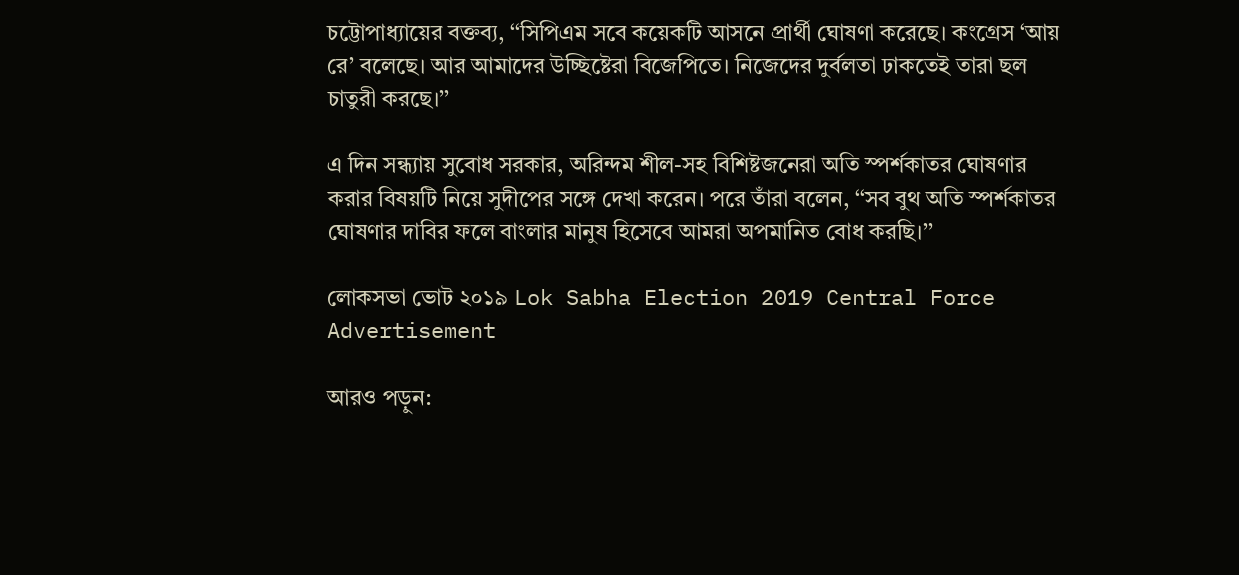চট্টোপাধ্যায়ের বক্তব্য, ‘‘সিপিএম সবে কয়েকটি আসনে প্রার্থী ঘোষণা করেছে। কংগ্রেস ‘আয় রে’ বলেছে। আর আমাদের উচ্ছিষ্টেরা বিজেপিতে। নিজেদের দুর্বলতা ঢাকতেই তারা ছল চাতুরী করছে।’’

এ দিন সন্ধ্যায় সুবোধ সরকার, অরিন্দম শীল-সহ বিশিষ্টজনেরা অতি স্পর্শকাতর ঘোষণার করার বিষয়টি নিয়ে সুদীপের সঙ্গে দেখা করেন। পরে তাঁরা বলেন, ‘‘সব বুথ অতি স্পর্শকাতর ঘোষণার দাবির ফলে বাংলার মানুষ হিসেবে আমরা অপমানিত বোধ করছি।’’

লোকসভা ভোট ২০১৯ Lok Sabha Election 2019 Central Force
Advertisement

আরও পড়ুন: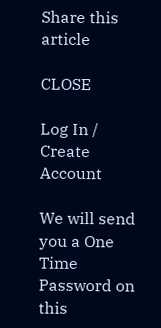Share this article

CLOSE

Log In / Create Account

We will send you a One Time Password on this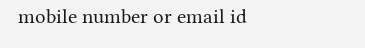mobile number or email id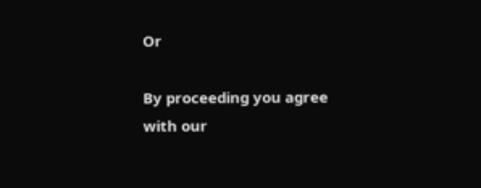Or

By proceeding you agree with our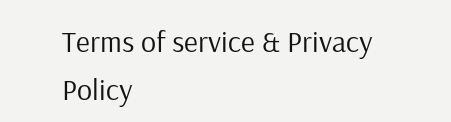Terms of service & Privacy Policy